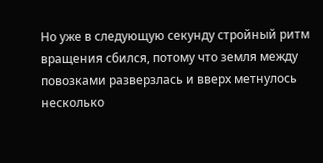Но уже в следующую секунду стройный ритм вращения сбился, потому что земля между повозками разверзлась и вверх метнулось несколько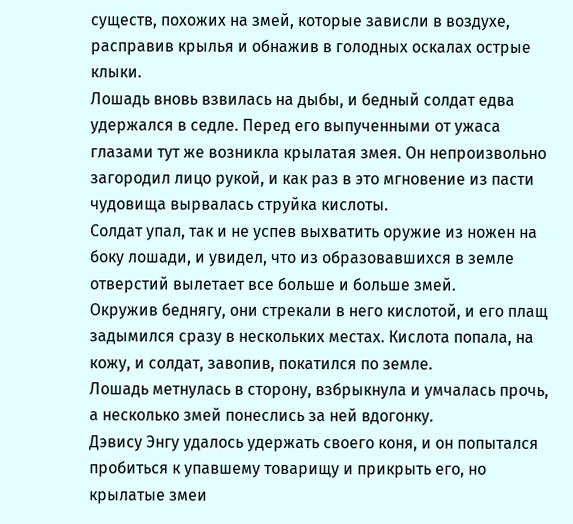существ, похожих на змей, которые зависли в воздухе, расправив крылья и обнажив в голодных оскалах острые клыки.
Лошадь вновь взвилась на дыбы, и бедный солдат едва удержался в седле. Перед его выпученными от ужаса глазами тут же возникла крылатая змея. Он непроизвольно загородил лицо рукой, и как раз в это мгновение из пасти чудовища вырвалась струйка кислоты.
Солдат упал, так и не успев выхватить оружие из ножен на боку лошади, и увидел, что из образовавшихся в земле отверстий вылетает все больше и больше змей.
Окружив беднягу, они стрекали в него кислотой, и его плащ задымился сразу в нескольких местах. Кислота попала, на кожу, и солдат, завопив, покатился по земле.
Лошадь метнулась в сторону, взбрыкнула и умчалась прочь, а несколько змей понеслись за ней вдогонку.
Дэвису Энгу удалось удержать своего коня, и он попытался пробиться к упавшему товарищу и прикрыть его, но крылатые змеи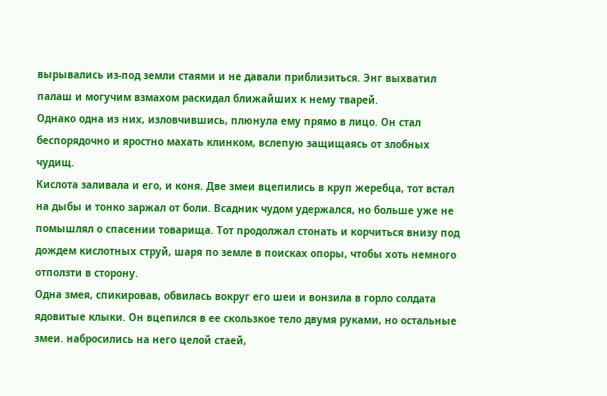вырывались из-под земли стаями и не давали приблизиться. Энг выхватил палаш и могучим взмахом раскидал ближайших к нему тварей.
Однако одна из них, изловчившись, плюнула ему прямо в лицо. Он стал беспорядочно и яростно махать клинком, вслепую защищаясь от злобных чудищ.
Кислота заливала и его, и коня. Две змеи вцепились в круп жеребца, тот встал на дыбы и тонко заржал от боли. Всадник чудом удержался, но больше уже не помышлял о спасении товарища. Тот продолжал стонать и корчиться внизу под дождем кислотных струй, шаря по земле в поисках опоры, чтобы хоть немного отползти в сторону.
Одна змея, спикировав, обвилась вокруг его шеи и вонзила в горло солдата ядовитые клыки. Он вцепился в ее скользкое тело двумя руками, но остальные змеи. набросились на него целой стаей,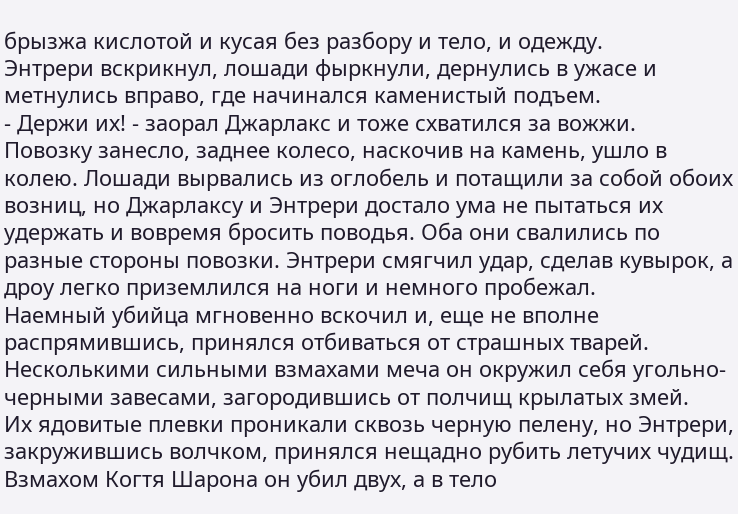брызжа кислотой и кусая без разбору и тело, и одежду.
Энтрери вскрикнул, лошади фыркнули, дернулись в ужасе и метнулись вправо, где начинался каменистый подъем.
- Держи их! - заорал Джарлакс и тоже схватился за вожжи.
Повозку занесло, заднее колесо, наскочив на камень, ушло в колею. Лошади вырвались из оглобель и потащили за собой обоих возниц, но Джарлаксу и Энтрери достало ума не пытаться их удержать и вовремя бросить поводья. Оба они свалились по разные стороны повозки. Энтрери смягчил удар, сделав кувырок, а дроу легко приземлился на ноги и немного пробежал.
Наемный убийца мгновенно вскочил и, еще не вполне распрямившись, принялся отбиваться от страшных тварей. Несколькими сильными взмахами меча он окружил себя угольно-черными завесами, загородившись от полчищ крылатых змей.
Их ядовитые плевки проникали сквозь черную пелену, но Энтрери, закружившись волчком, принялся нещадно рубить летучих чудищ. Взмахом Когтя Шарона он убил двух, а в тело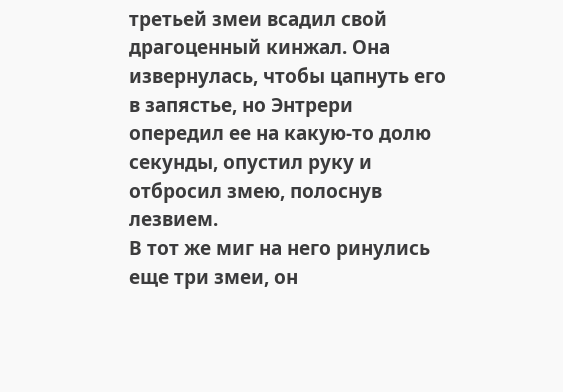третьей змеи всадил свой драгоценный кинжал. Она извернулась, чтобы цапнуть его в запястье, но Энтрери опередил ее на какую-то долю секунды, опустил руку и отбросил змею, полоснув лезвием.
В тот же миг на него ринулись еще три змеи, он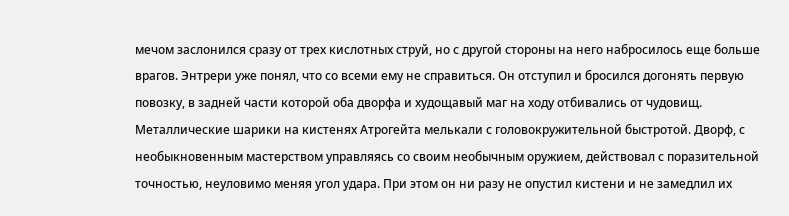мечом заслонился сразу от трех кислотных струй, но с другой стороны на него набросилось еще больше врагов. Энтрери уже понял, что со всеми ему не справиться. Он отступил и бросился догонять первую повозку, в задней части которой оба дворфа и худощавый маг на ходу отбивались от чудовищ.
Металлические шарики на кистенях Атрогейта мелькали с головокружительной быстротой. Дворф, с необыкновенным мастерством управляясь со своим необычным оружием, действовал с поразительной точностью, неуловимо меняя угол удара. При этом он ни разу не опустил кистени и не замедлил их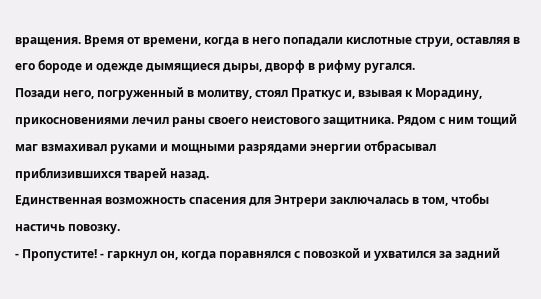вращения. Время от времени, когда в него попадали кислотные струи, оставляя в его бороде и одежде дымящиеся дыры, дворф в рифму ругался.
Позади него, погруженный в молитву, стоял Праткус и, взывая к Морадину, прикосновениями лечил раны своего неистового защитника. Рядом с ним тощий маг взмахивал руками и мощными разрядами энергии отбрасывал приблизившихся тварей назад.
Единственная возможность спасения для Энтрери заключалась в том, чтобы настичь повозку.
- Пропустите! - гаркнул он, когда поравнялся с повозкой и ухватился за задний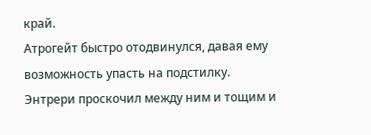край.
Атрогейт быстро отодвинулся, давая ему возможность упасть на подстилку. Энтрери проскочил между ним и тощим и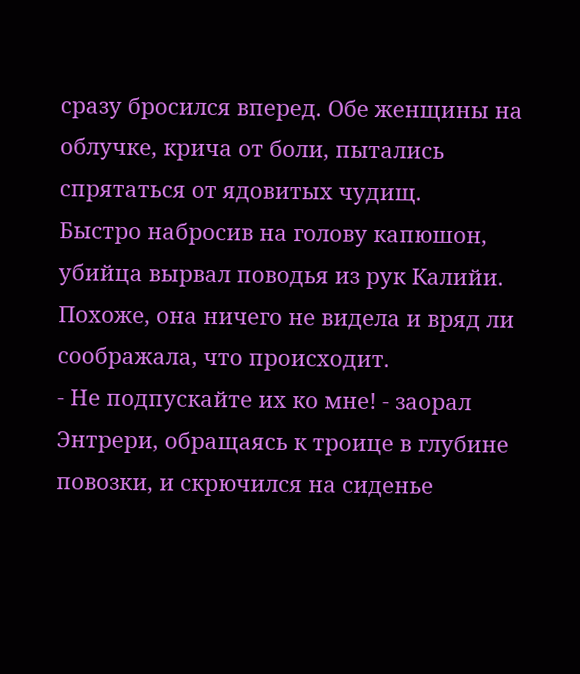сразу бросился вперед. Обе женщины на облучке, крича от боли, пытались спрятаться от ядовитых чудищ.
Быстро набросив на голову капюшон, убийца вырвал поводья из рук Калийи. Похоже, она ничего не видела и вряд ли соображала, что происходит.
- Не подпускайте их ко мне! - заорал Энтрери, обращаясь к троице в глубине повозки, и скрючился на сиденье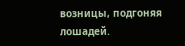возницы, подгоняя лошадей.